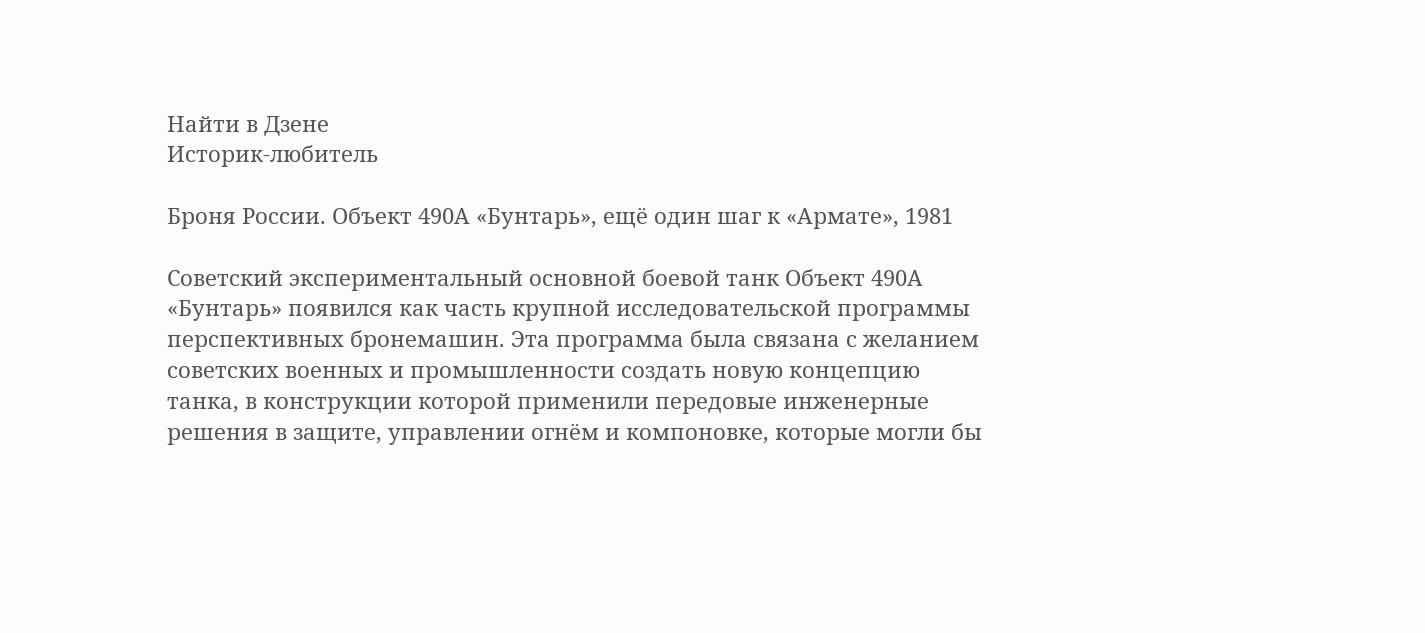Найти в Дзене
Историк-любитель

Броня России. Объект 490А «Бунтарь», ещё один шаг к «Армате», 1981

Советский экспериментальный основной боевой танк Объект 490А «Бунтарь» появился как часть крупной исследовательской программы перспективных бронемашин. Эта программа была связана с желанием советских военных и промышленности создать новую концепцию танка, в конструкции которой применили передовые инженерные решения в защите, управлении огнём и компоновке, которые могли бы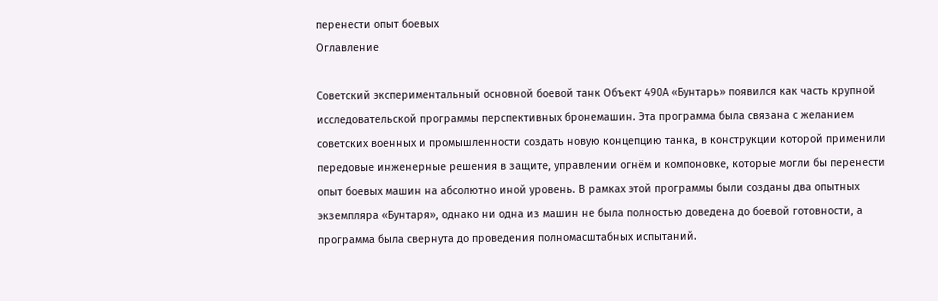перенести опыт боевых
Оглавление

Советский экспериментальный основной боевой танк Объект 490А «Бунтарь» появился как часть крупной исследовательской программы перспективных бронемашин. Эта программа была связана с желанием советских военных и промышленности создать новую концепцию танка, в конструкции которой применили передовые инженерные решения в защите, управлении огнём и компоновке, которые могли бы перенести опыт боевых машин на абсолютно иной уровень. В рамках этой программы были созданы два опытных экземпляра «Бунтаря», однако ни одна из машин не была полностью доведена до боевой готовности, а программа была свернута до проведения полномасштабных испытаний.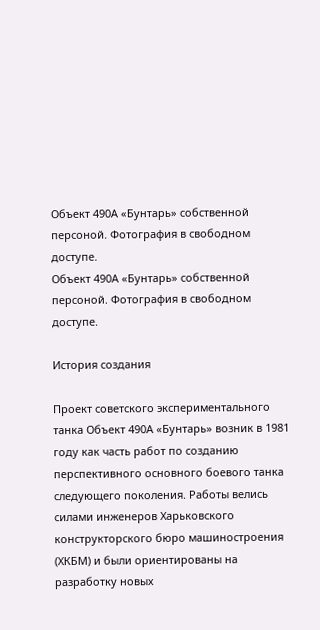Объект 490А «Бунтарь» собственной персоной. Фотография в свободном доступе.
Объект 490А «Бунтарь» собственной персоной. Фотография в свободном доступе.

История создания

Проект советского экспериментального танка Объект 490А «Бунтарь» возник в 1981 году как часть работ по созданию перспективного основного боевого танка следующего поколения. Работы велись силами инженеров Харьковского конструкторского бюро машиностроения (ХКБМ) и были ориентированы на разработку новых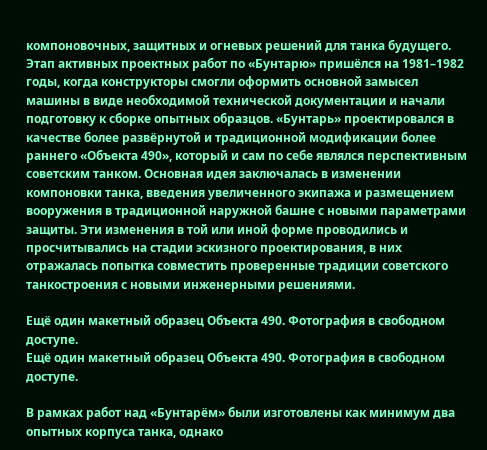компоновочных, защитных и огневых решений для танка будущего. Этап активных проектных работ по «Бунтарю» пришёлся на 1981–1982 годы, когда конструкторы смогли оформить основной замысел машины в виде необходимой технической документации и начали подготовку к сборке опытных образцов. «Бунтарь» проектировался в качестве более развёрнутой и традиционной модификации более раннего «Объекта 490», который и сам по себе являлся перспективным советским танком. Основная идея заключалась в изменении компоновки танка, введения увеличенного экипажа и размещением вооружения в традиционной наружной башне с новыми параметрами защиты. Эти изменения в той или иной форме проводились и просчитывались на стадии эскизного проектирования, в них отражалась попытка совместить проверенные традиции советского танкостроения с новыми инженерными решениями.

Ещё один макетный образец Объекта 490. Фотография в свободном доступе.
Ещё один макетный образец Объекта 490. Фотография в свободном доступе.

В рамках работ над «Бунтарём» были изготовлены как минимум два опытных корпуса танка, однако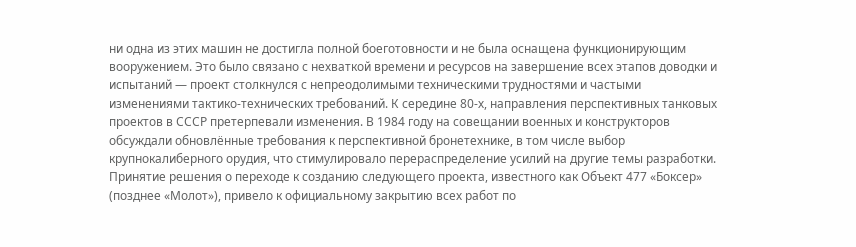ни одна из этих машин не достигла полной боеготовности и не была оснащена функционирующим вооружением. Это было связано с нехваткой времени и ресурсов на завершение всех этапов доводки и испытаний — проект столкнулся с непреодолимыми техническими трудностями и частыми изменениями тактико-технических требований. К середине 80-х, направления перспективных танковых проектов в СССР претерпевали изменения. В 1984 году на совещании военных и конструкторов обсуждали обновлённые требования к перспективной бронетехнике, в том числе выбор крупнокалиберного орудия, что стимулировало перераспределение усилий на другие темы разработки. Принятие решения о переходе к созданию следующего проекта, известного как Объект 477 «Боксер» (позднее «Молот»), привело к официальному закрытию всех работ по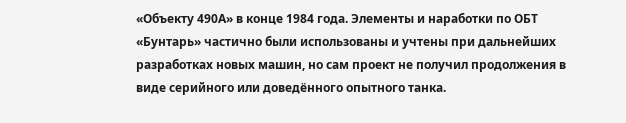«Объекту 490А» в конце 1984 года. Элементы и наработки по ОБТ «Бунтарь» частично были использованы и учтены при дальнейших разработках новых машин, но сам проект не получил продолжения в виде серийного или доведённого опытного танка.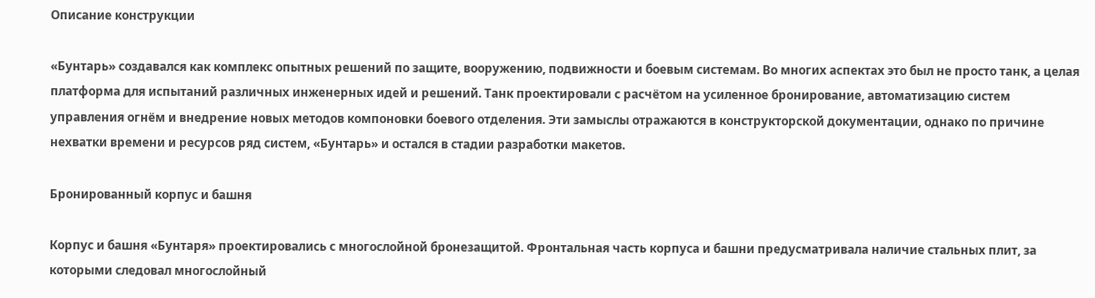Описание конструкции

«Бунтарь» создавался как комплекс опытных решений по защите, вооружению, подвижности и боевым системам. Во многих аспектах это был не просто танк, а целая платформа для испытаний различных инженерных идей и решений. Танк проектировали с расчётом на усиленное бронирование, автоматизацию систем управления огнём и внедрение новых методов компоновки боевого отделения. Эти замыслы отражаются в конструкторской документации, однако по причине нехватки времени и ресурсов ряд систем, «Бунтарь» и остался в стадии разработки макетов.

Бронированный корпус и башня

Корпус и башня «Бунтаря» проектировались с многослойной бронезащитой. Фронтальная часть корпуса и башни предусматривала наличие стальных плит, за которыми следовал многослойный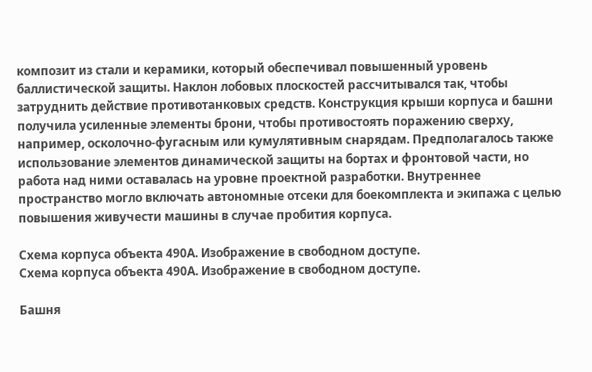композит из стали и керамики, который обеспечивал повышенный уровень баллистической защиты. Наклон лобовых плоскостей рассчитывался так, чтобы затруднить действие противотанковых средств. Конструкция крыши корпуса и башни получила усиленные элементы брони, чтобы противостоять поражению сверху, например, осколочно-фугасным или кумулятивным снарядам. Предполагалось также использование элементов динамической защиты на бортах и фронтовой части, но работа над ними оставалась на уровне проектной разработки. Внутреннее пространство могло включать автономные отсеки для боекомплекта и экипажа с целью повышения живучести машины в случае пробития корпуса.

Схема корпуса объекта 490А. Изображение в свободном доступе.
Схема корпуса объекта 490А. Изображение в свободном доступе.

Башня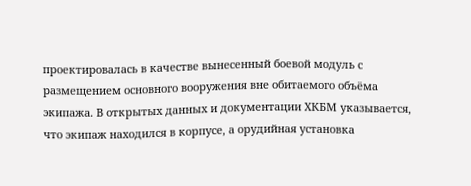проектировалась в качестве вынесенный боевой модуль с размещением основного вооружения вне обитаемого объёма экипажа. В открытых данных и документации ХКБМ указывается, что экипаж находился в корпусе, а орудийная установка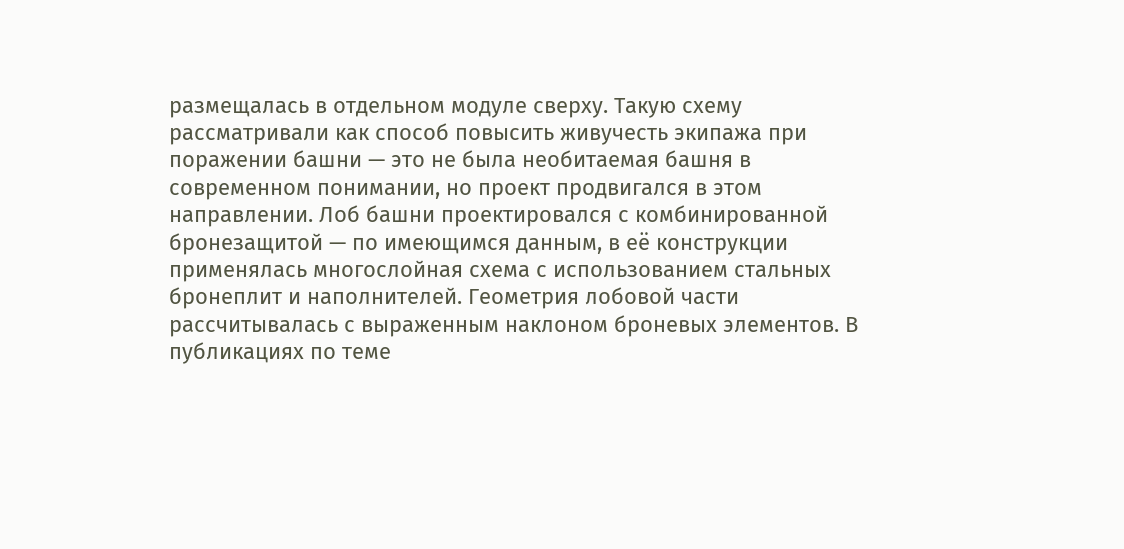размещалась в отдельном модуле сверху. Такую схему рассматривали как способ повысить живучесть экипажа при поражении башни — это не была необитаемая башня в современном понимании, но проект продвигался в этом направлении. Лоб башни проектировался с комбинированной бронезащитой — по имеющимся данным, в её конструкции применялась многослойная схема с использованием стальных бронеплит и наполнителей. Геометрия лобовой части рассчитывалась с выраженным наклоном броневых элементов. В публикациях по теме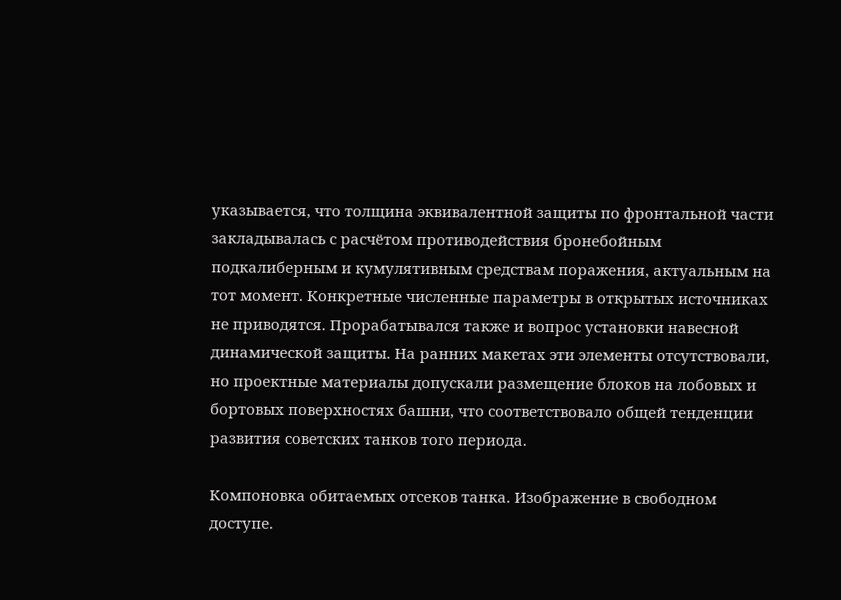указывается, что толщина эквивалентной защиты по фронтальной части закладывалась с расчётом противодействия бронебойным подкалиберным и кумулятивным средствам поражения, актуальным на тот момент. Конкретные численные параметры в открытых источниках не приводятся. Прорабатывался также и вопрос установки навесной динамической защиты. На ранних макетах эти элементы отсутствовали, но проектные материалы допускали размещение блоков на лобовых и бортовых поверхностях башни, что соответствовало общей тенденции развития советских танков того периода.

Компоновка обитаемых отсеков танка. Изображение в свободном доступе.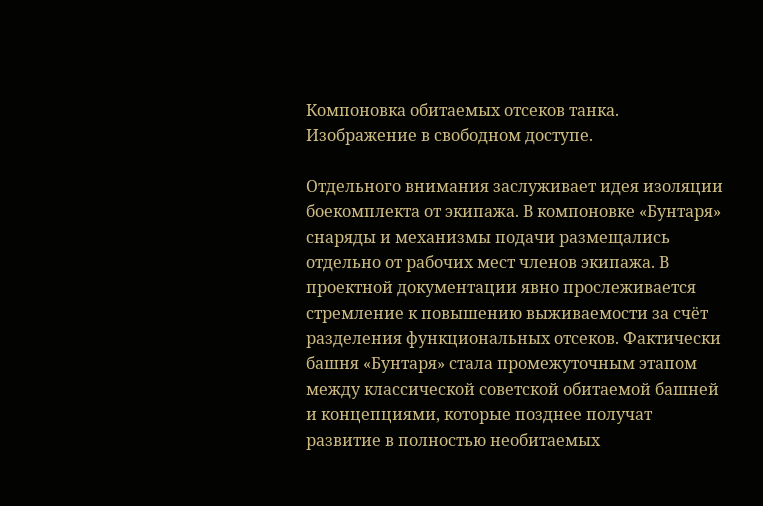Компоновка обитаемых отсеков танка. Изображение в свободном доступе.

Отдельного внимания заслуживает идея изоляции боекомплекта от экипажа. В компоновке «Бунтаря» снаряды и механизмы подачи размещались отдельно от рабочих мест членов экипажа. В проектной документации явно прослеживается стремление к повышению выживаемости за счёт разделения функциональных отсеков. Фактически башня «Бунтаря» стала промежуточным этапом между классической советской обитаемой башней и концепциями, которые позднее получат развитие в полностью необитаемых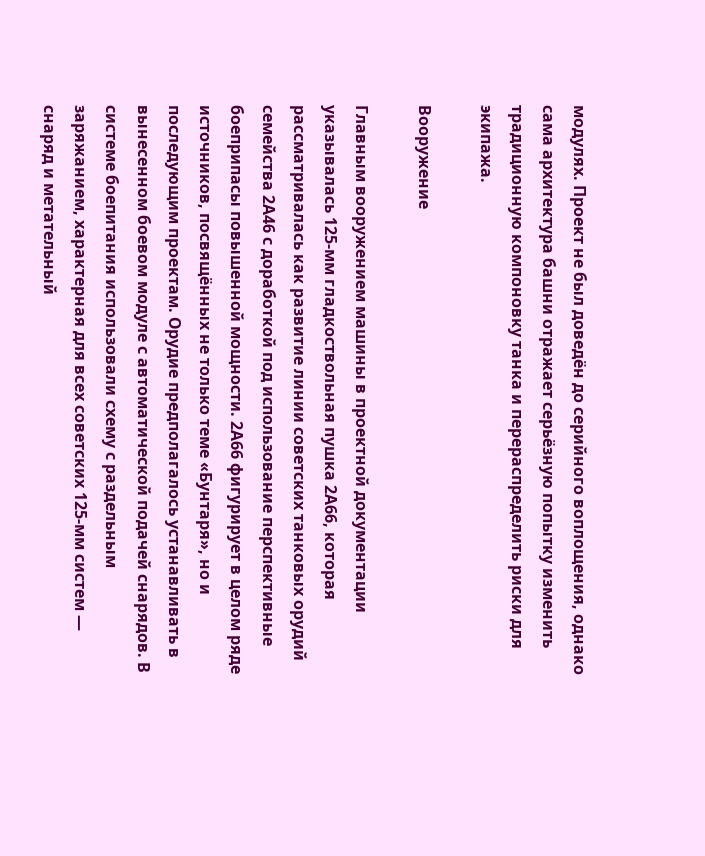модулях. Проект не был доведён до серийного воплощения, однако сама архитектура башни отражает серьёзную попытку изменить традиционную компоновку танка и перераспределить риски для экипажа.

Вооружение

Главным вооружением машины в проектной документации указывалась 125-мм гладкоствольная пушка 2А66, которая рассматривалась как развитие линии советских танковых орудий семейства 2А46 с доработкой под использование перспективные боеприпасы повышенной мощности. 2А66 фигурирует в целом ряде источников, посвящённых не только теме «Бунтаря», но и последующим проектам. Орудие предполагалось устанавливать в вынесенном боевом модуле с автоматической подачей снарядов. В системе боепитания использовали схему с раздельным заряжанием, характерная для всех советских 125-мм систем — снаряд и метательный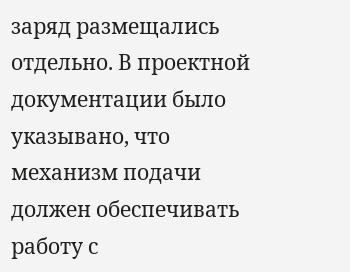заряд размещались отдельно. В проектной документации было указывано, что механизм подачи должен обеспечивать работу с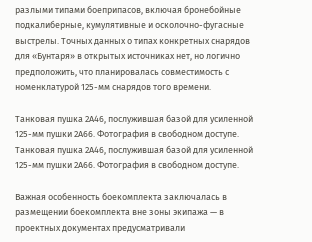разлыми типами боеприпасов, включая бронебойные подкалиберные, кумулятивные и осколочно-фугасные выстрелы. Точных данных о типах конкретных снарядов для «Бунтаря» в открытых источниках нет, но логично предположить, что планировалась совместимость с номенклатурой 125-мм снарядов того времени.

Танковая пушка 2А46, послужившая базой для усиленной 125-мм пушки 2А66. Фотография в свободном доступе.
Танковая пушка 2А46, послужившая базой для усиленной 125-мм пушки 2А66. Фотография в свободном доступе.

Важная особенность боекомплекта заключалась в размещении боекомплекта вне зоны экипажа — в проектных документах предусматривали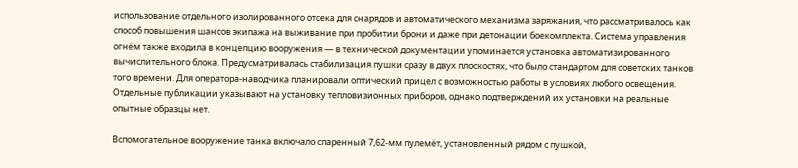использование отдельного изолированного отсека для снарядов и автоматического механизма заряжания, что рассматривалось как способ повышения шансов экипажа на выживание при пробитии брони и даже при детонации боекомплекта. Система управления огнём также входила в концепцию вооружения — в технической документации упоминается установка автоматизированного вычислительного блока. Предусматривалась стабилизация пушки сразу в двух плоскостях, что было стандартом для советских танков того времени. Для оператора-наводчика планировали оптический прицел с возможностью работы в условиях любого освещения. Отдельные публикации указывают на установку тепловизионных приборов, однако подтверждений их установки на реальные опытные образцы нет.

Вспомогательное вооружение танка включало спаренный 7,62-мм пулемёт, установленный рядом с пушкой,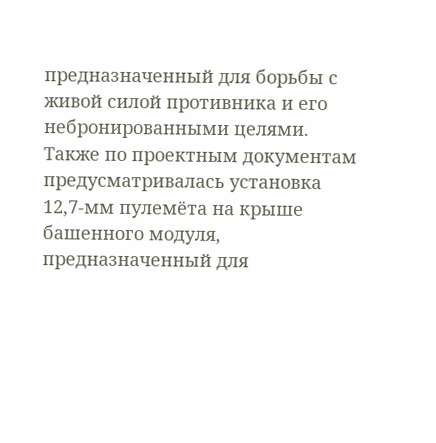предназначенный для борьбы с живой силой противника и его небронированными целями. Также по проектным документам предусматривалась установка 12,7-мм пулемёта на крыше башенного модуля, предназначенный для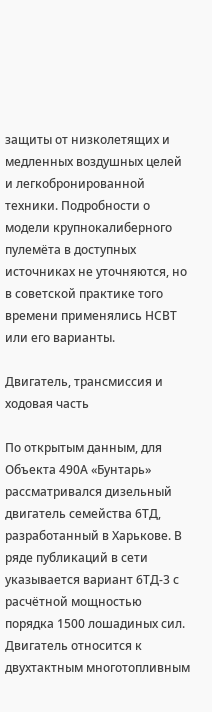защиты от низколетящих и медленных воздушных целей и легкобронированной техники. Подробности о модели крупнокалиберного пулемёта в доступных источниках не уточняются, но в советской практике того времени применялись НСВТ или его варианты.

Двигатель, трансмиссия и ходовая часть

По открытым данным, для Объекта 490А «Бунтарь» рассматривался дизельный двигатель семейства 6ТД, разработанный в Харькове. В ряде публикаций в сети указывается вариант 6ТД-3 с расчётной мощностью порядка 1500 лошадиных сил. Двигатель относится к двухтактным многотопливным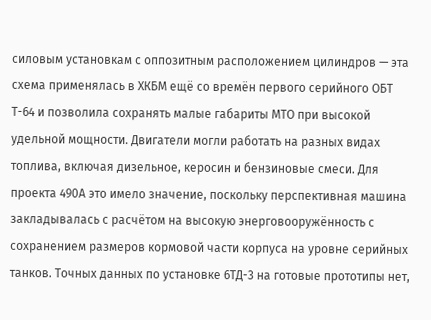силовым установкам с оппозитным расположением цилиндров — эта схема применялась в ХКБМ ещё со времён первого серийного ОБТ Т-64 и позволила сохранять малые габариты МТО при высокой удельной мощности. Двигатели могли работать на разных видах топлива, включая дизельное, керосин и бензиновые смеси. Для проекта 490А это имело значение, поскольку перспективная машина закладывалась с расчётом на высокую энерговооружённость с сохранением размеров кормовой части корпуса на уровне серийных танков. Точных данных по установке 6ТД-3 на готовые прототипы нет,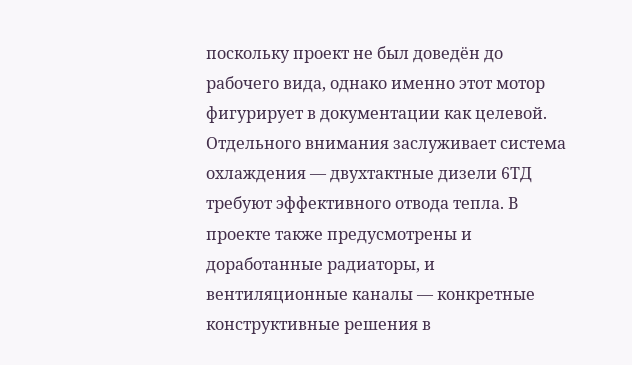поскольку проект не был доведён до рабочего вида, однако именно этот мотор фигурирует в документации как целевой. Отдельного внимания заслуживает система охлаждения — двухтактные дизели 6ТД требуют эффективного отвода тепла. В проекте также предусмотрены и доработанные радиаторы, и вентиляционные каналы — конкретные конструктивные решения в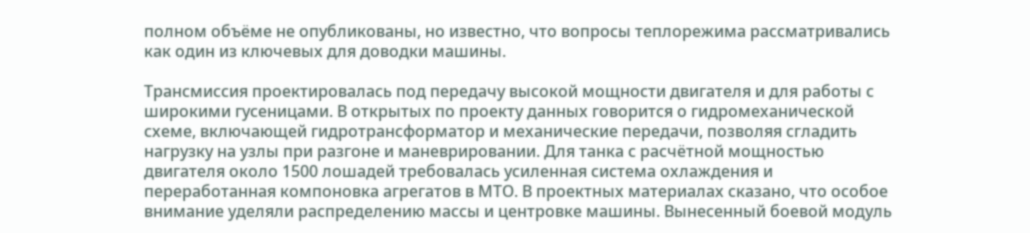полном объёме не опубликованы, но известно, что вопросы теплорежима рассматривались как один из ключевых для доводки машины.

Трансмиссия проектировалась под передачу высокой мощности двигателя и для работы с широкими гусеницами. В открытых по проекту данных говорится о гидромеханической схеме, включающей гидротрансформатор и механические передачи, позволяя сгладить нагрузку на узлы при разгоне и маневрировании. Для танка с расчётной мощностью двигателя около 1500 лошадей требовалась усиленная система охлаждения и переработанная компоновка агрегатов в МТО. В проектных материалах сказано, что особое внимание уделяли распределению массы и центровке машины. Вынесенный боевой модуль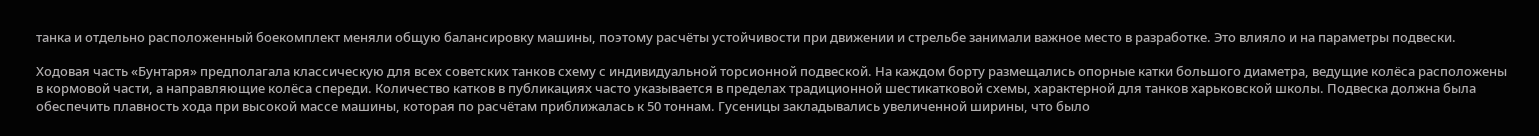танка и отдельно расположенный боекомплект меняли общую балансировку машины, поэтому расчёты устойчивости при движении и стрельбе занимали важное место в разработке. Это влияло и на параметры подвески.

Ходовая часть «Бунтаря» предполагала классическую для всех советских танков схему с индивидуальной торсионной подвеской. На каждом борту размещались опорные катки большого диаметра, ведущие колёса расположены в кормовой части, а направляющие колёса спереди. Количество катков в публикациях часто указывается в пределах традиционной шестикатковой схемы, характерной для танков харьковской школы. Подвеска должна была обеспечить плавность хода при высокой массе машины, которая по расчётам приближалась к 50 тоннам. Гусеницы закладывались увеличенной ширины, что было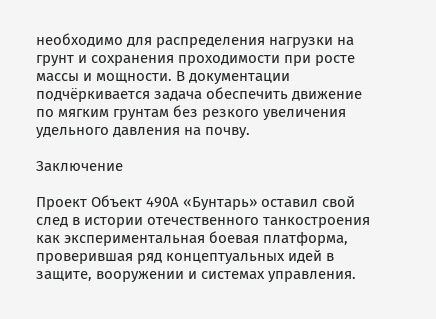необходимо для распределения нагрузки на грунт и сохранения проходимости при росте массы и мощности. В документации подчёркивается задача обеспечить движение по мягким грунтам без резкого увеличения удельного давления на почву.

Заключение

Проект Объект 490А «Бунтарь» оставил свой след в истории отечественного танкостроения как экспериментальная боевая платформа, проверившая ряд концептуальных идей в защите, вооружении и системах управления.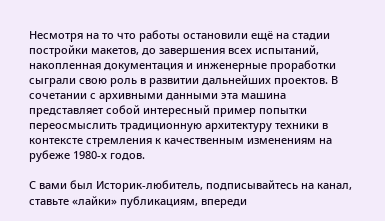Несмотря на то что работы остановили ещё на стадии постройки макетов, до завершения всех испытаний, накопленная документация и инженерные проработки сыграли свою роль в развитии дальнейших проектов. В сочетании с архивными данными эта машина представляет собой интересный пример попытки переосмыслить традиционную архитектуру техники в контексте стремления к качественным изменениям на рубеже 1980-х годов.

С вами был Историк-любитель, подписывайтесь на канал, ставьте «лайки» публикациям, впереди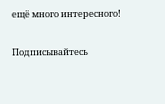ещё много интересного!

Подписывайтесь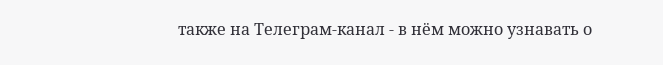также на Телеграм-канал - в нём можно узнавать о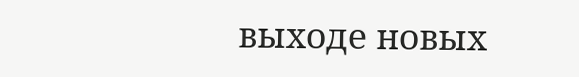выходе новых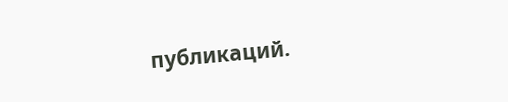публикаций.